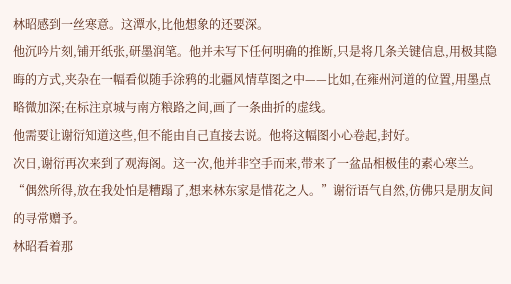林昭感到一丝寒意。这潭水,比他想象的还要深。
他沉吟片刻,铺开纸张,研墨润笔。他并未写下任何明确的推断,只是将几条关键信息,用极其隐晦的方式,夹杂在一幅看似随手涂鸦的北疆风情草图之中——比如,在雍州河道的位置,用墨点略微加深;在标注京城与南方粮路之间,画了一条曲折的虚线。
他需要让谢衍知道这些,但不能由自己直接去说。他将这幅图小心卷起,封好。
次日,谢衍再次来到了观海阁。这一次,他并非空手而来,带来了一盆品相极佳的素心寒兰。
“偶然所得,放在我处怕是糟蹋了,想来林东家是惜花之人。”谢衍语气自然,仿佛只是朋友间的寻常赠予。
林昭看着那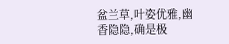盆兰草,叶姿优雅,幽香隐隐,确是极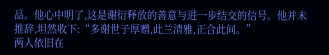品。他心中明了,这是谢衍释放的善意与进一步结交的信号。他并未推辞,坦然收下:“多谢世子厚赠,此兰清雅,正合此间。”
两人依旧在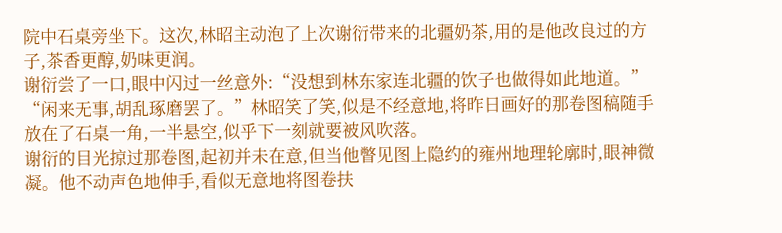院中石桌旁坐下。这次,林昭主动泡了上次谢衍带来的北疆奶茶,用的是他改良过的方子,茶香更醇,奶味更润。
谢衍尝了一口,眼中闪过一丝意外:“没想到林东家连北疆的饮子也做得如此地道。”
“闲来无事,胡乱琢磨罢了。”林昭笑了笑,似是不经意地,将昨日画好的那卷图稿随手放在了石桌一角,一半悬空,似乎下一刻就要被风吹落。
谢衍的目光掠过那卷图,起初并未在意,但当他瞥见图上隐约的雍州地理轮廓时,眼神微凝。他不动声色地伸手,看似无意地将图卷扶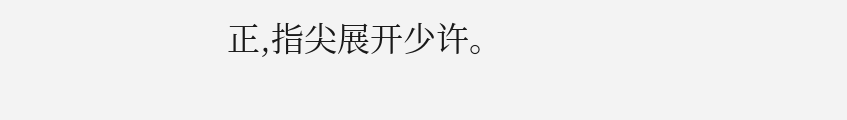正,指尖展开少许。